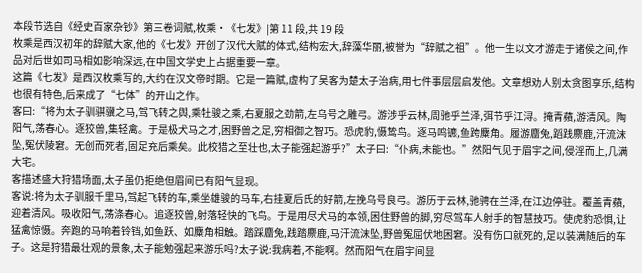本段节选自《经史百家杂钞》第三卷词赋,枚乘·《七发》|第 11 段,共 19 段
枚乘是西汉初年的辞赋大家,他的《七发》开创了汉代大赋的体式,结构宏大,辞藻华丽,被誉为“辞赋之祖”。他一生以文才游走于诸侯之间,作品对后世如司马相如影响深远,在中国文学史上占据重要一章。
这篇《七发》是西汉枚乘写的,大约在汉文帝时期。它是一篇赋,虚构了吴客为楚太子治病,用七件事层层启发他。文章想劝人别太贪图享乐,结构也很有特色,后来成了“七体”的开山之作。
客曰:“将为太子驯骐骥之马,驾飞转之舆,乘牡骏之乘,右夏服之劲箭,左乌号之雕弓。游涉乎云林,周驰乎兰泽,弭节乎江浔。掩青蘋,游清风。陶阳气,荡春心。逐狡兽,集轻禽。于是极犬马之才,困野兽之足,穷相御之智巧。恐虎豹,慑鸷鸟。逐马鸣镳,鱼跨麋角。履游麕兔,蹈践麖鹿,汗流沫坠,冤伏陵窘。无创而死者,固足充后乘矣。此校猎之至壮也,太子能强起游乎?”太子曰:“仆病,未能也。”然阳气见于眉宇之间,侵淫而上,几满大宅。
客描述盛大狩猎场面,太子虽仍拒绝但眉间已有阳气显现。
客说:将为太子驯服千里马,驾起飞转的车,乘坐雄骏的马车,右挂夏后氏的好箭,左挽乌号良弓。游历于云林,驰骋在兰泽,在江边停驻。覆盖青蘋,迎着清风。吸收阳气,荡涤春心。追逐狡兽,射落轻快的飞鸟。于是用尽犬马的本领,困住野兽的脚,穷尽驾车人射手的智慧技巧。使虎豹恐惧,让猛禽惊慑。奔跑的马响着铃铛,如鱼跃、如麋角相触。踏踩麕兔,践踏麖鹿,马汗流沫坠,野兽冤屈伏地困窘。没有伤口就死的,足以装满随后的车子。这是狩猎最壮观的景象,太子能勉强起来游乐吗?太子说:我病着,不能啊。然而阳气在眉宇间显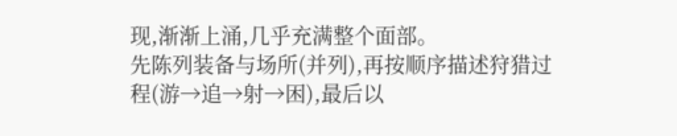现,渐渐上涌,几乎充满整个面部。
先陈列装备与场所(并列),再按顺序描述狩猎过程(游→追→射→困),最后以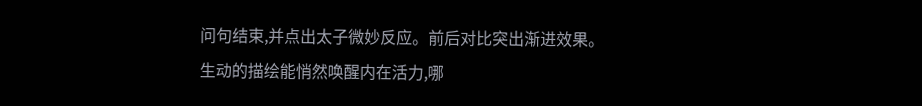问句结束,并点出太子微妙反应。前后对比突出渐进效果。
生动的描绘能悄然唤醒内在活力,哪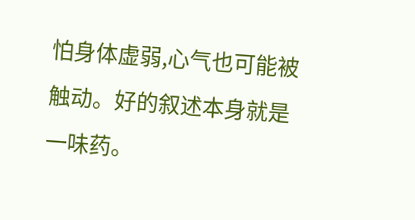怕身体虚弱,心气也可能被触动。好的叙述本身就是一味药。